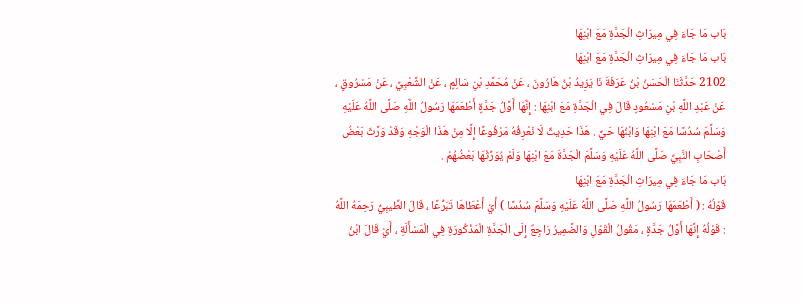بَاب مَا جَاءَ فِي مِيرَاثِ الْجَدَّةِ مَعَ ابْنِهَا
بَاب مَا جَاءَ فِي مِيرَاثِ الْجَدَّةِ مَعَ ابْنِهَا
2102 حَدَّثَنَا الْحَسَنُ بْنُ عَرَفَةَ نَا يَزِيدُ بْنُ هَارُونَ ، عَنْ مُحَمَّدِ بْنِ سَالِمٍ ، عَنْ الشَّعْبِيِّ ، عَنْ مَسْرُوقٍ ، عَنْ عَبْدِ اللَّهِ بْنِ مَسْعُودٍ قَالَ فِي الْجَدَّةِ مَعَ ابْنِهَا : إِنَّهَا أَوَّلُ جَدَّةٍ أَطْعَمَهَا رَسُولُ اللَّهِ صَلَّى اللَّهُ عَلَيْهِ وَسَلَّمَ سُدُسًا مَعَ ابْنِهَا وَابْنُهَا حَيٌّ . هَذَا حَدِيثٌ لَا نَعْرِفُهُ مَرْفُوعًا إِلَّا مِنْ هَذَا الْوَجْهِ وَقَدْ وَرَّثَ بَعْضُ أَصْحَابِ النَّبِيِّ صَلَّى اللَّهُ عَلَيْهِ وَسَلَّمَ الْجَدَّةَ مَعَ ابْنِهَا وَلَمْ يُوَرِّثْهَا بَعْضُهُمْ .
بَاب مَا جَاءَ فِي مِيرَاثِ الْجَدَّةِ مَعَ ابْنِهَا
قَوْلُهُ : ( أَطْعَمَهَا رَسُولُ اللَّهِ صَلَّى اللَّهُ عَلَيْهِ وَسَلَّمَ سُدُسًا ) أَيْ أَعْطَاهَا تَبَرُّعًا ، قَالَ الطِّيبِيُّ رَحِمَهُ اللَّهُ : قَوْلُهُ إِنَّهَا أَوَّلُ جَدَّةٍ ، مَقُولُ الْقَوْلِ وَالضَّمِيرُ رَاجِعٌ إِلَى الْجَدَّةِ الْمَذْكُورَةِ فِي الْمَسْأَلَةِ ، أَيْ قَالَ ابْنُ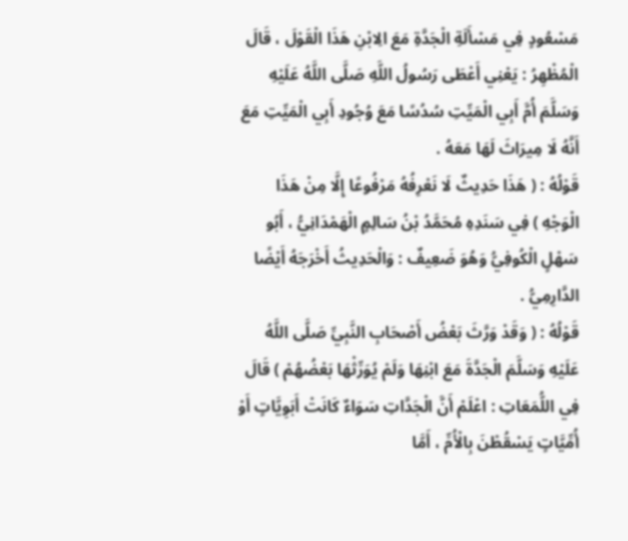مَسْعُودٍ فِي مَسْأَلَةِ الْجَدَّةِ مَعَ الِابْنِ هَذَا الْقَوْلَ ، قَالَ الْمُظْهِرُ : يَعْنِي أَعْطَى رَسُولُ اللَّهِ صَلَّى اللَّهُ عَلَيْهِ وَسَلَّمَ أُمَّ أَبِي الْمَيِّتِ سُدُسًا مَعَ وُجُودِ أَبِي الْمَيِّتِ مَعَ أَنَّهُ لَا مِيرَاثَ لَهَا مَعَهُ .
قَوْلُهُ : ( هَذَا حَدِيثٌ لَا نَعْرِفُهُ مَرْفُوعًا إِلَّا مِنْ هَذَا الْوَجْهِ ) فِي سَنَدِهِ مُحَمَّدُ بْنُ سَالِمٍ الْهَمْدَانِيُّ ، أَبُو سَهْلٍ الْكُوفِيُّ وَهُوَ ضَعِيفٌ : وَالْحَدِيثُ أَخْرَجَهُ أَيْضًا الدَّارِمِيُّ .
قَوْلُهُ : ( وَقَدْ وَرَّثَ بَعْضُ أَصْحَابِ النَّبِيِّ صَلَّى اللَّهُ عَلَيْهِ وَسَلَّمَ الْجَدَّةَ مَعَ ابْنِهَا وَلَمْ يُوَرِّثْهَا بَعْضُهُمْ ) قَالَ فِي اللُّمَعَاتِ : اعْلَمْ أَنَّ الْجَدَّاتِ سَوَاءٌ كَانَتْ أَبَوِيَّاتٍ أَوْ أُمِّيَّاتٍ يَسْقُطْنَ بِالْأُمِّ ، أَمَّا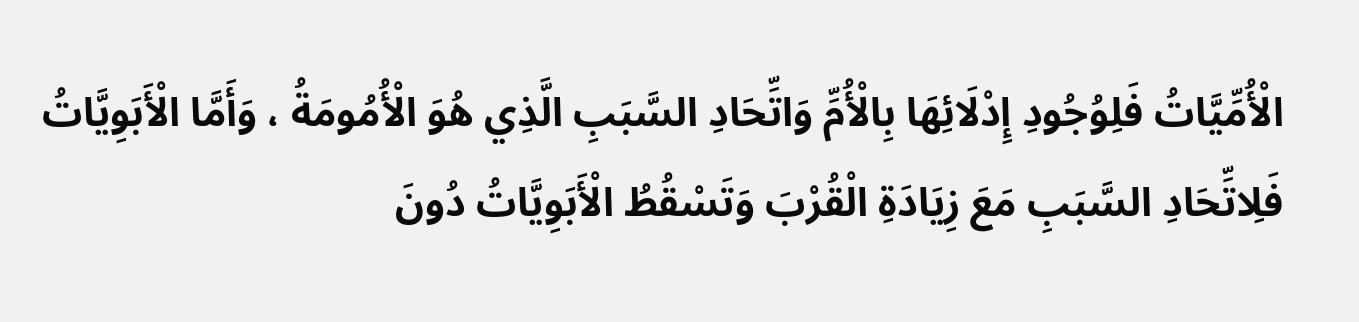الْأُمِّيَّاتُ فَلِوُجُودِ إِدْلَائِهَا بِالْأُمِّ وَاتِّحَادِ السَّبَبِ الَّذِي هُوَ الْأُمُومَةُ ، وَأَمَّا الْأَبَوِيَّاتُ
فَلِاتِّحَادِ السَّبَبِ مَعَ زِيَادَةِ الْقُرْبَ وَتَسْقُطُ الْأَبَوِيَّاتُ دُونَ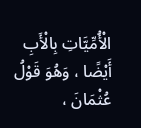الْأُمِّيَّاتِ بِالْأَبِ أَيْضًا ، وَهُوَ قَوْلُ عُثْمَانَ ،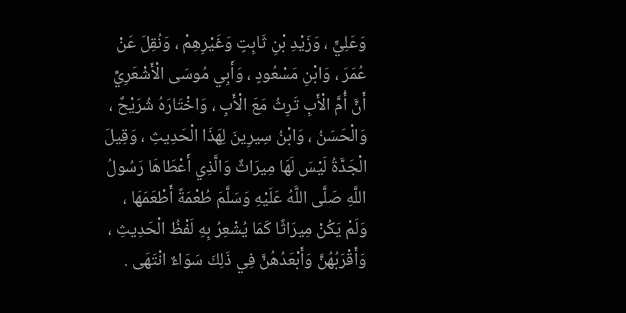وَعَلِيٍّ ، وَزَيْدِ بْنِ ثَابِتٍ وَغَيْرِهِمْ ، وَنُقِلَ عَنْ عُمَرَ ، وَابْنِ مَسْعُودٍ ، وَأَبِي مُوسَى الْأَشْعَرِيِّ أَنَّ أُمَّ الْأَبِ تَرِثُ مَعَ الْأَبِ ، وَاخْتَارَهُ شُرَيْحٌ ، وَالْحَسَنُ ، وَابْنُ سِيرِينَ لِهَذَا الْحَدِيثِ ، وَقِيلَ الْجَدَّةُ لَيْسَ لَهَا مِيرَاثٌ وَالَّذِي أَعْطَاهَا رَسُولُ اللَّهِ صَلَّى اللَّهُ عَلَيْهِ وَسَلَّمَ طُعْمَةً أَطْعَمَهَا ، وَلَمْ يَكُنْ مِيرَاثًا كَمَا يُشْعِرُ بِهِ لَفْظُ الْحَدِيثِ ، وَأَقْرَبُهُنَّ وَأَبْعَدُهُنَّ فِي ذَلِكَ سَوَاءٌ انْتَهَى .